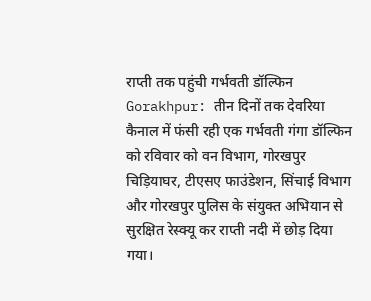राप्ती तक पहुंची गर्भवती डॉल्फिन
Gorakhpur: तीन दिनों तक देवरिया कैनाल में फंसी रही एक गर्भवती गंगा डॉल्फिन को रविवार को वन विभाग, गोरखपुर चिड़ियाघर, टीएसए फाउंडेशन, सिंचाई विभाग और गोरखपुर पुलिस के संयुक्त अभियान से सुरक्षित रेस्क्यू कर राप्ती नदी में छोड़ दिया गया।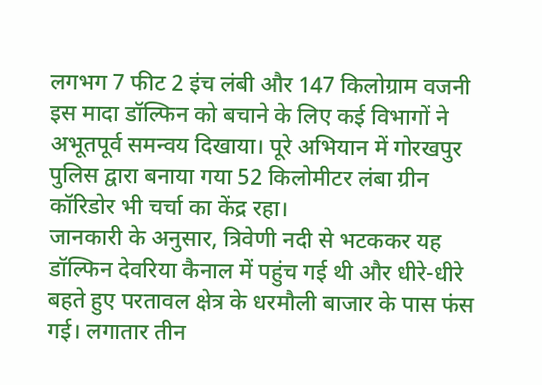लगभग 7 फीट 2 इंच लंबी और 147 किलोग्राम वजनी इस मादा डॉल्फिन को बचाने के लिए कई विभागों ने अभूतपूर्व समन्वय दिखाया। पूरे अभियान में गोरखपुर पुलिस द्वारा बनाया गया 52 किलोमीटर लंबा ग्रीन कॉरिडोर भी चर्चा का केंद्र रहा।
जानकारी के अनुसार, त्रिवेणी नदी से भटककर यह डॉल्फिन देवरिया कैनाल में पहुंच गई थी और धीरे-धीरे बहते हुए परतावल क्षेत्र के धरमौली बाजार के पास फंस गई। लगातार तीन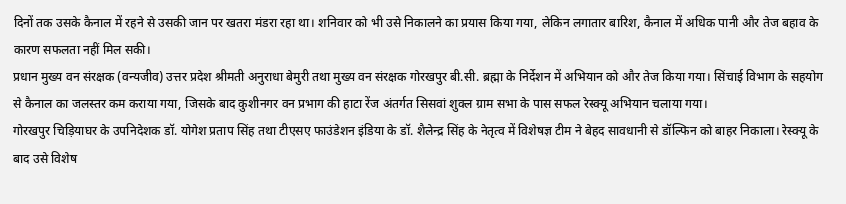दिनों तक उसके कैनाल में रहने से उसकी जान पर खतरा मंडरा रहा था। शनिवार को भी उसे निकालने का प्रयास किया गया, लेकिन लगातार बारिश, कैनाल में अधिक पानी और तेज बहाव के कारण सफलता नहीं मिल सकी।
प्रधान मुख्य वन संरक्षक (वन्यजीव) उत्तर प्रदेश श्रीमती अनुराधा बेमुरी तथा मुख्य वन संरक्षक गोरखपुर बी.सी. ब्रह्मा के निर्देशन में अभियान को और तेज किया गया। सिंचाई विभाग के सहयोग से कैनाल का जलस्तर कम कराया गया, जिसके बाद कुशीनगर वन प्रभाग की हाटा रेंज अंतर्गत सिसवां शुक्ल ग्राम सभा के पास सफल रेस्क्यू अभियान चलाया गया।
गोरखपुर चिड़ियाघर के उपनिदेशक डॉ. योगेश प्रताप सिंह तथा टीएसए फाउंडेशन इंडिया के डॉ. शैलेन्द्र सिंह के नेतृत्व में विशेषज्ञ टीम ने बेहद सावधानी से डॉल्फिन को बाहर निकाला। रेस्क्यू के बाद उसे विशेष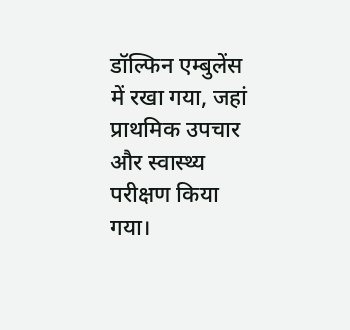डॉल्फिन एम्बुलेंस में रखा गया, जहां प्राथमिक उपचार और स्वास्थ्य परीक्षण किया गया।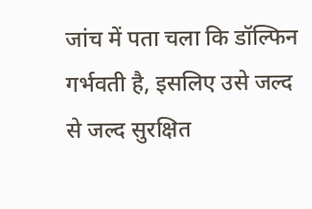जांच में पता चला कि डॉल्फिन गर्भवती है, इसलिए उसे जल्द से जल्द सुरक्षित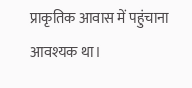प्राकृतिक आवास में पहुंचाना आवश्यक था।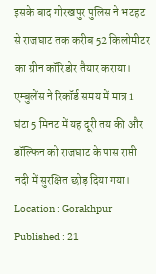इसके बाद गोरखपुर पुलिस ने भटहट से राजघाट तक करीब 52 किलोमीटर का ग्रीन कॉरिडोर तैयार कराया। एम्बुलेंस ने रिकॉर्ड समय में मात्र 1 घंटा 5 मिनट में यह दूरी तय की और डॉल्फिन को राजघाट के पास राप्ती नदी में सुरक्षित छोड़ दिया गया।
Location : Gorakhpur
Published : 21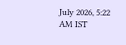July 2026, 5:22 AM IST